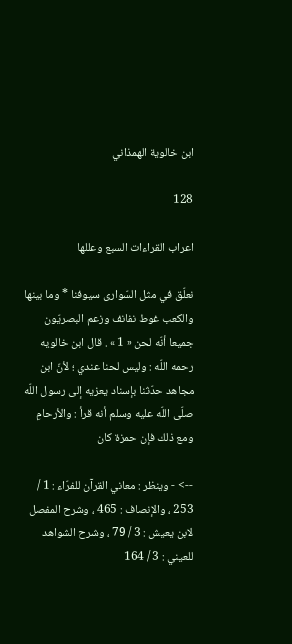ابن خالوية الهمذاني

128

اعراب القراءات السبع وعللها

نعلّق في مثل السّوارى سيوفنا * وما بينها والكعب غوط نفانف وزعم البصريّون جميعا أنّه لحن « 1 » . قال ابن خالويه رحمه اللّه : وليس لحنا عندي ؛ لأنّ ابن مجاهد حدّثنا بإسناد يعزيه إلى رسول اللّه صلّى اللّه عليه وسلم أنه قرأ : والأرحامِ ومع ذلك فإن حمزة كان

--> - وينظر : معاني القرآن للفرّاء : 1 / 253 ، والإنصاف : 465 ، وشرح المفصل لابن يعيش : 3 / 79 ، وشرح الشواهد للعيني : 3 / 164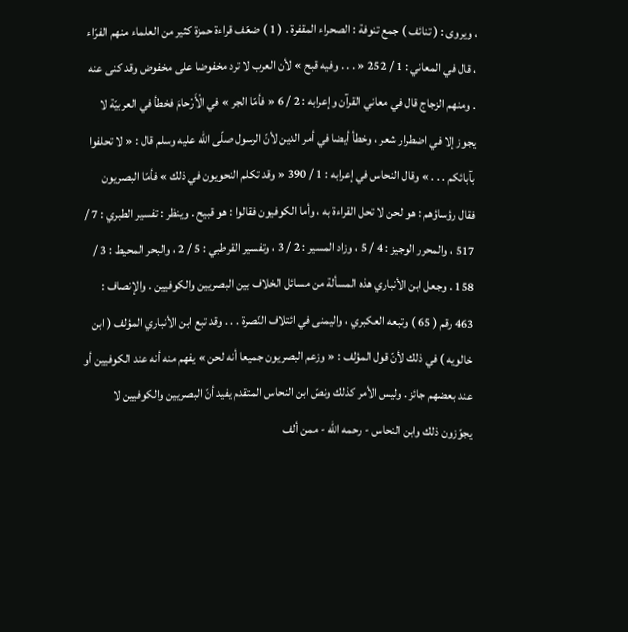، ويروى : ( تنائف ) جمع تنوفة : الصحراء المقفرة . ( 1 ) ضعّف قراءة حمزة كثير من العلماء منهم الفرّاء ، قال في المعاني : 1 / 252 « . . . وفيه قبح » لأن العرب لا ترد مخفوضا على مخفوض وقد كنى عنه . ومنهم الزجاج قال في معاني القرآن وإعرابه : 2 / 6 « فأمّا الجر » في الْأَرْحامَ فخطأ في العربيّة لا يجوز إلا في اضطرار شعر ، وخطأ أيضا في أمر الدين لأنّ الرسول صلّى اللّه عليه وسلم قال : « لا تحلفوا بآبائكم . . . » وقال النحاس في إعرابه : 1 / 390 « وقد تكلم النحويون في ذلك » فأمّا البصريون فقال رؤساؤهم : هو لحن لا تحل القراءة به ، وأما الكوفيون فقالوا : هو قبيح . وينظر : تفسير الطبري : 7 / 517 ، والمحرر الوجيز : 4 / 5 ، وزاد المسير : 2 / 3 ، وتفسير القرطبي : 5 / 2 ، والبحر المحيط : 3 / 158 . وجعل ابن الأنباري هذه المسألة من مسائل الخلاف بين البصريين والكوفيين . والإنصاف : 463 رقم ( 65 ) وتبعه العكبري ، واليمنى في ائتلاف النّصرة . . . وقد تبع ابن الأنباري المؤلف ( ابن خالويه ) في ذلك لأنّ قول المؤلف : « وزعم البصريون جميعا أنه لحن » يفهم منه أنه عند الكوفيين أو عند بعضهم جائز . وليس الأمر كذلك ونصّ ابن النحاس المتقدم يفيد أنّ البصريين والكوفيين لا يجوّزون ذلك وابن النحاس - رحمه اللّه - ممن ألف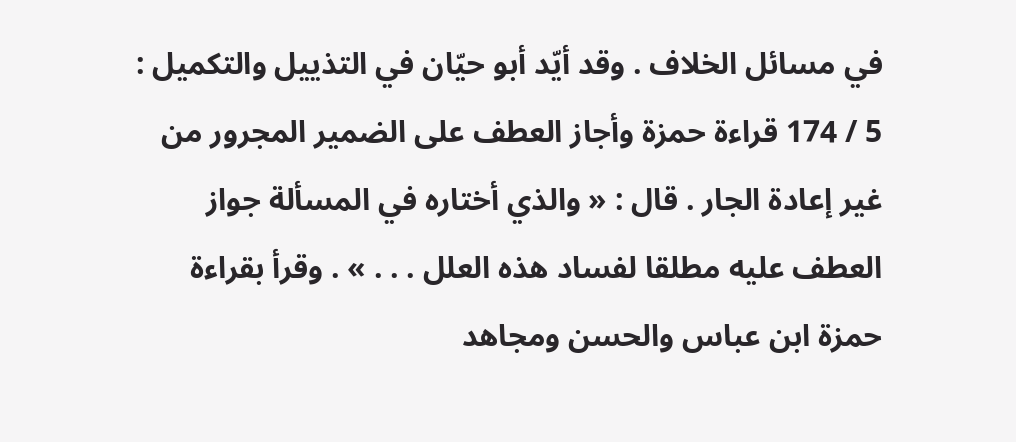في مسائل الخلاف . وقد أيّد أبو حيّان في التذييل والتكميل : 5 / 174 قراءة حمزة وأجاز العطف على الضمير المجرور من غير إعادة الجار . قال : « والذي أختاره في المسألة جواز العطف عليه مطلقا لفساد هذه العلل . . . » . وقرأ بقراءة حمزة ابن عباس والحسن ومجاهد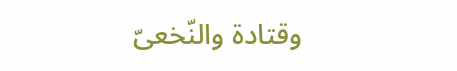وقتادة والنّخعىّ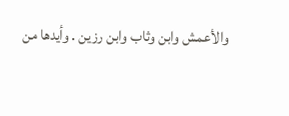والأعمش وابن وثاب وابن رزين . وأيدها من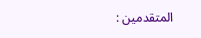المتقدمين :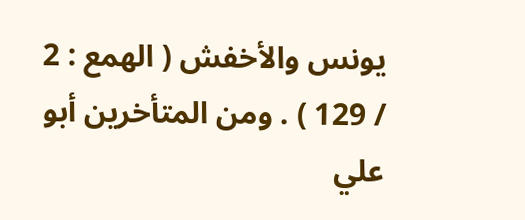يونس والأخفش ( الهمع : 2 / 129 ) . ومن المتأخرين أبو علي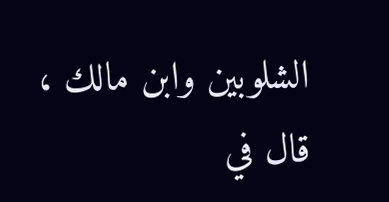الشلوبين وابن مالك ، قال في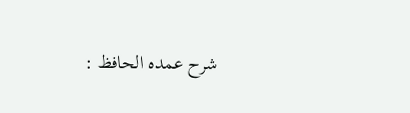شرح عمده الحافظ :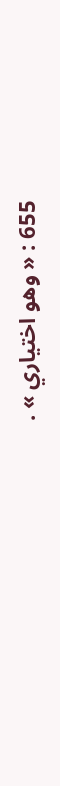655 : « وهو اختياري » .